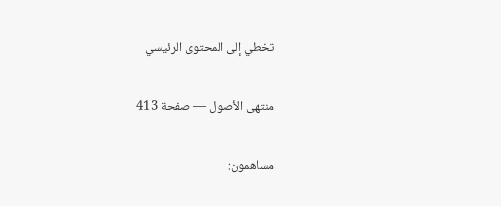تخطي إلى المحتوى الرئيسي

منتهى الأصول — صفحة 413

مساهمون: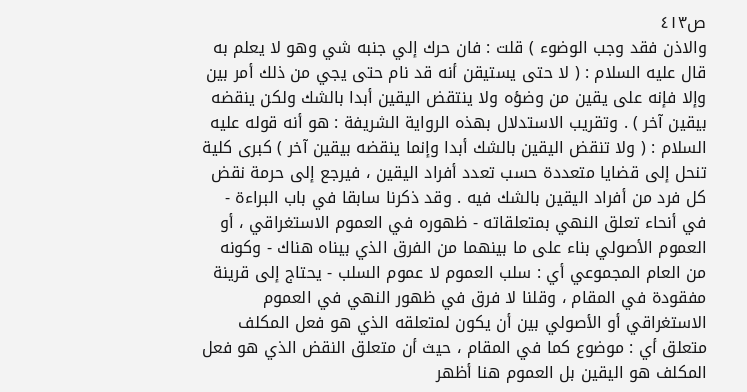ص٤١٣
والاذن فقد وجب الوضوء ) قلت : فان حرك إلي جنبه شي وهو لا يعلم به قال عليه السلام : ( لا حتى يستيقن أنه قد نام حتى يجي من ذلك أمر بين وإلا فإنه على يقين من وضؤه ولا ينتقض اليقين أبدا بالشك ولكن ينقضه بيقين آخر ) . وتقريب الاستدلال بهذه الرواية الشريفة : هو أنه قوله عليه السلام : ( ولا تنقض اليقين بالشك أبدا وإنما ينقضه بيقين آخر ) كبرى كلية تنحل إلى قضايا متعددة حسب تعدد أفراد اليقين ، فيرجع إلى حرمة نقض كل فرد من أفراد اليقين بالشك فيه . وقد ذكرنا سابقا في باب البراءة - في أنحاء تعلق النهي بمتعلقاته - ظهوره في العموم الاستغراقي ، أو العموم الأصولي بناء على ما بينهما من الفرق الذي بيناه هناك - وكونه من العام المجموعي أي : سلب العموم لا عموم السلب - يحتاج إلى قرينة مفقودة في المقام ، وقلنا لا فرق في ظهور النهي في العموم الاستغراقي أو الأصولي بين أن يكون لمتعلقه الذي هو فعل المكلف متعلق أي : موضوع كما في المقام ، حيث أن متعلق النقض الذي هو فعل المكلف هو اليقين بل العموم هنا أظهر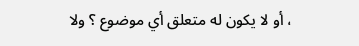، أو لا يكون له متعلق أي موضوع ؟ ولا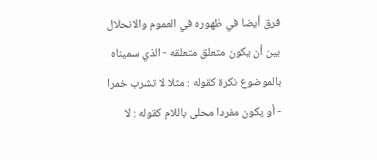فرق أيضا في ظهوره في العموم والانحلال بين أن يكون متعلق متعلقه - الذي سميناه بالموضوع نكرة كقوله : مثلا لا تشرب خمرا - أو يكون مفردا محلى باللام كقوله : لا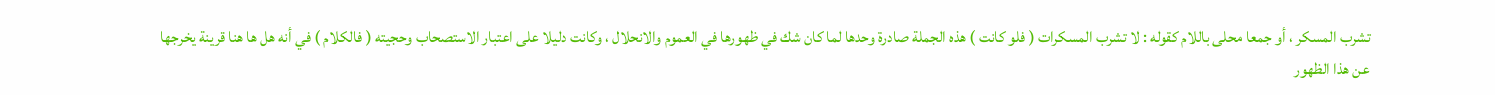تشرب المسكر ، أو جمعا محلى باللام كقوله : لا تشرب المسكرات ( فلو كانت ) هذه الجملة صادرة وحدها لما كان شك في ظهورها في العموم والانحلال ، وكانت دليلا على اعتبار الاستصحاب وحجيته ( فالكلام ) في أنه هل ها هنا قرينة يخرجها عن هذا الظهور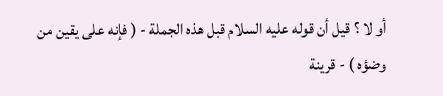أو لا ؟ قيل أن قوله عليه السلام قبل هذه الجملة - ( فإنه على يقين من وضؤه ) - قرينة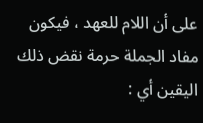على أن اللام للعهد ، فيكون مفاد الجملة حرمة نقض ذلك اليقين أي :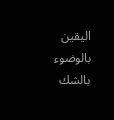اليقين بالوضوء بالشك